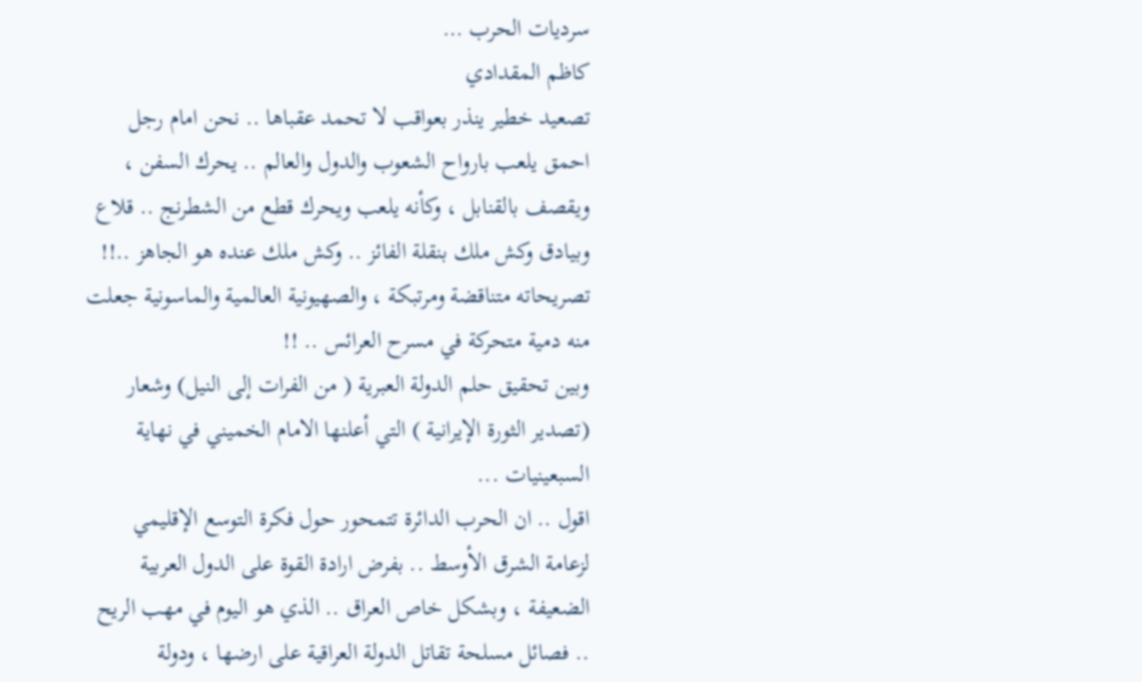سرديات الحرب …
كاظم المقدادي
تصعيد خطير ينذر بعواقب لا تحمد عقباها .. نحن امام رجل احمق يلعب بارواح الشعوب والدول والعالم .. يحرك السفن ، ويقصف بالقنابل ، وكأنه يلعب ويحرك قطع من الشطرنج .. قلاع وبيادق وكش ملك بنقلة الفائز .. وكش ملك عنده هو الجاهز ..!!
تصريحاته متناقضة ومرتبكة ، والصهيونية العالمية والماسونية جعلت منه دمية متحركة في مسرح العرائس .. !!
وبين تحقيق حلم الدولة العبرية ( من الفرات إلى النيل) وشعار (تصدير الثورة الإيرانية ) التي أعلنها الامام الخميني في نهاية السبعينيات ...
اقول .. ان الحرب الدائرة تتمحور حول فكرة التوسع الإقليمي لزعامة الشرق الأوسط .. بفرض ارادة القوة على الدول العربية الضعيفة ، وبشكل خاص العراق .. الذي هو اليوم في مهب الريح .. فصائل مسلحة تقاتل الدولة العراقية على ارضها ، ودولة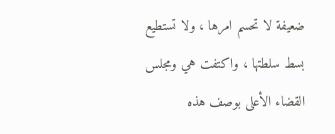ضعيفة لا تحسم امرها ، ولا تستطيع بسط سلطتها ، واكتفت هي ومجلس القضاء الأعلى بوصف هذه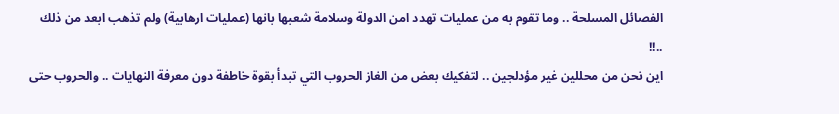الفصائل المسلحة .. وما تقوم به من عمليات تهدد امن الدولة وسلامة شعبها بانها (عمليات ارهابية) ولم تذهب ابعد من ذلك ..!!
اين نحن من محللين غير مؤدلجين .. لتفكيك بعض من الغاز الحروب التي تبدأ بقوة خاطفة دون معرفة النهايات .. والحروب حتى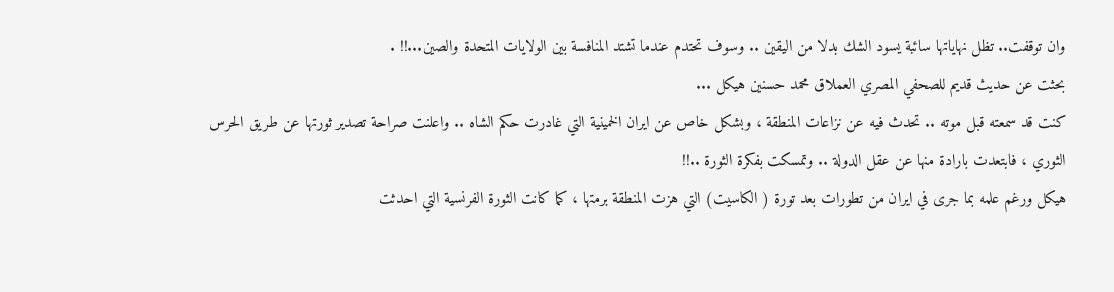وان توقفت.. تظل نهاياتها سائبة يسود الشك بدلا من اليقين .. وسوف تحتدم عندما تشتد المنافسة بين الولايات المتحدة والصين...!! .
بحثت عن حديث قديم للصحفي المصري العملاق محمد حسنين هيكل ...
كنت قد سمعته قبل موته .. تحدث فيه عن نزاعات المنطقة ، وبشكل خاص عن ايران الخمينية التي غادرت حكم الشاه .. واعلنت صراحة تصدير ثورتها عن طريق الحرس الثوري ، فابتعدت بارادة منها عن عقل الدولة .. وتمسكت بفكرة الثورة ..!!
هيكل ورغم علمه بما جرى في ايران من تطورات بعد تورة ( الكاسيت) التي هزت المنطقة برمتها ، كما كانت الثورة الفرنسية التي احدثت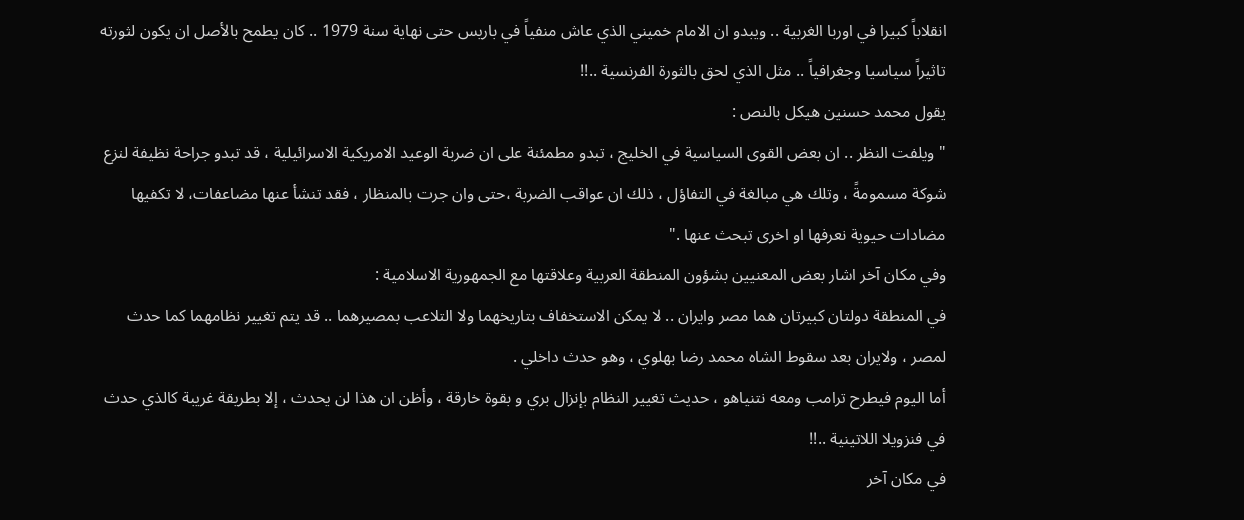انقلاباً كبيرا في اوربا الغربية .. ويبدو ان الامام خميني الذي عاش منفياً في باريس حتى نهاية سنة 1979 .. كان يطمح بالأصل ان يكون لثورته تاثيراً سياسيا وجغرافياً .. مثل الذي لحق بالثورة الفرنسية ..!!
يقول محمد حسنين هيكل بالنص :
" ويلفت النظر .. ان بعض القوى السياسية في الخليج ، تبدو مطمئنة على ان ضربة الوعيد الامريكية الاسرائيلية ، قد تبدو جراحة نظيفة لنزع شوكة مسمومةً ، وتلك هي مبالغة في التفاؤل ، ذلك ان عواقب الضربة ،حتى وان جرت بالمنظار ، فقد تنشأ عنها مضاعفات، لا تكفيها مضادات حيوية نعرفها او اخرى تبحث عنها ."
وفي مكان آخر اشار بعض المعنيين بشؤون المنطقة العربية وعلاقتها مع الجمهورية الاسلامية :
في المنطقة دولتان كبيرتان هما مصر وايران .. لا يمكن الاستخفاف بتاريخهما ولا التلاعب بمصيرهما .. قد يتم تغيير نظامهما كما حدث لمصر ، ولايران بعد سقوط الشاه محمد رضا بهلوي ، وهو حدث داخلي .
أما اليوم فيطرح ترامب ومعه نتنياهو ، حديث تغيير النظام بإنزال بري و بقوة خارقة ، وأظن ان هذا لن يحدث ، إلا بطريقة غريبة كالذي حدث في فنزويلا اللاتينية ..!!
في مكان آخر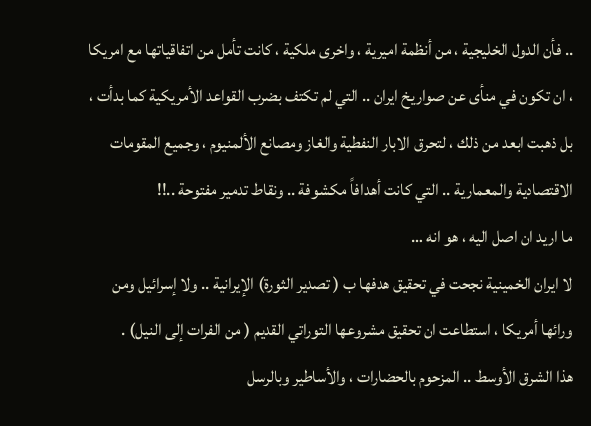.. فأن الدول الخليجية ، من أنظمة اميرية ، واخرى ملكية ، كانت تأمل من اتفاقياتها مع امريكا ، ان تكون في منأى عن صواريخ ايران .. التي لم تكتف بضرب القواعد الأمريكية كما بدأت ، بل ذهبت ابعد من ذلك ، لتحرق الابار النفطية والغاز ومصانع الألمنيوم ، وجميع المقومات الاقتصادية والمعمارية .. التي كانت أهدافاً مكشوفة .. ونقاط تدمير مفتوحة ..!!
ما اريد ان اصل اليه ، هو انه …
لا ايران الخمينية نجحت في تحقيق هدفها ب ( تصدير الثورة) الإيرانية .. ولا إسرائيل ومن ورائها أمريكا ، استطاعت ان تحقيق مشروعها التوراتي القديم ( من الفرات إلى النيل) .
هذا الشرق الأوسط .. المزحوم بالحضارات ، والأساطير وبالرسل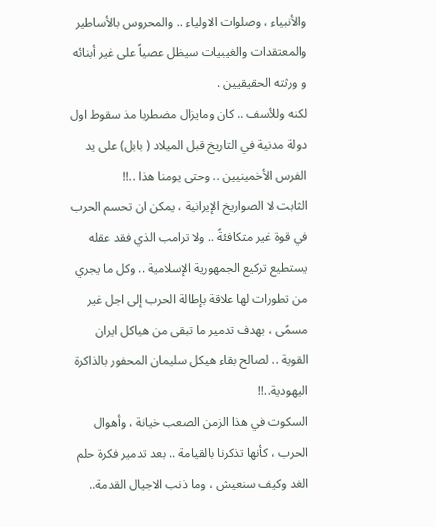والأنبياء ، وصلوات الاولياء .. والمحروس بالأساطير والمعتقدات والغيبيات سيظل عصياً على غير أبنائه و ورثته الحقيقيين .
لكنه وللأسف .. كان ومايزال مضطربا مذ سقوط اول دولة مدنية في التاريخ قبل الميلاد ( بابل) على يد الفرس الأخمينيين .. وحتى يومنا هذا ..!!
الثابت لا الصواريخ الإيرانية ، يمكن ان تحسم الحرب في قوة غير متكافئةً .. ولا ترامب الذي فقد عقله يستطيع تركيع الجمهورية الإسلامية .. وكل ما يجري من تطورات لها علاقة بإطالة الحرب إلى اجل غير مسمًى ، بهدف تدمير ما تبقى من هياكل ايران القوية .. لصالح بقاء هيكل سليمان المحفور بالذاكرة اليهودية..!!
السكوت في هذا الزمن الصعب خيانة ، وأهوال الحرب ، كأنها تذكرنا بالقيامة .. بعد تدمير فكرة حلم الغد وكيف سنعيش ، وما ذنب الاجيال القدمة..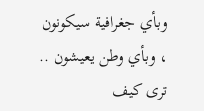وبأي جغرافية سيكونون ، وبأي وطن يعيشون .. ترى كيف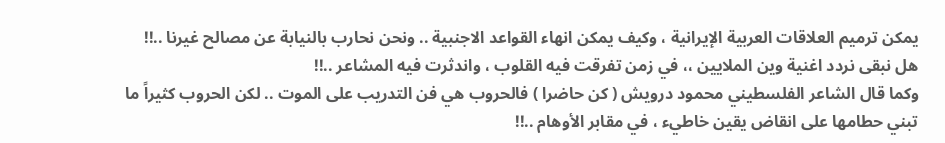يمكن ترميم العلاقات العربية الإيرانية ، وكيف يمكن انهاء القواعد الاجنبية .. ونحن نحارب بالنيابة عن مصالح غيرنا ..!!
هل نبقى نردد اغنية وين الملايين ،، في زمن تفرقت فيه القلوب ، واندثرت فيه المشاعر ..!!
وكما قال الشاعر الفلسطيني محمود درويش ( كن حاضرا ) فالحروب هي فن التدريب على الموت .. لكن الحروب كثيراً ما تبني حطامها على انقاض يقين خاطيء ، في مقابر الأوهام ..!!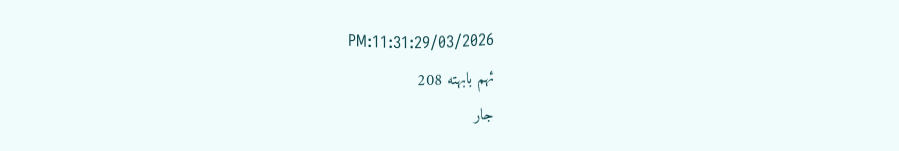PM:11:31:29/03/2026
ئهم بابهته 208
جار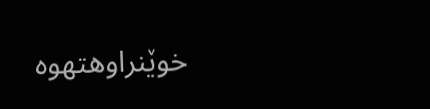خوێنراوهتهوه